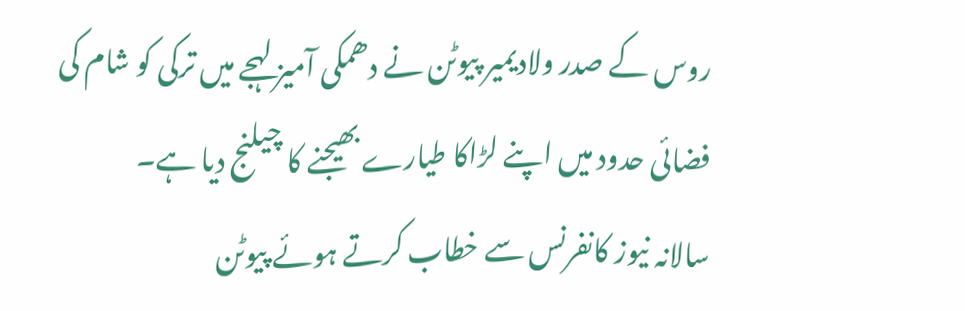روس کے صدر ولادیمیر پیوٹن نے دھمکی آمیز لہجے میں ترکی کو شام کی فضائی حدود میں اپنے لڑاکا طیارے بھیجنے کا چیلنج دیا ہے۔
سالانہ نیوز کانفرنس سے خطاب کرتے ہوئے پیوٹن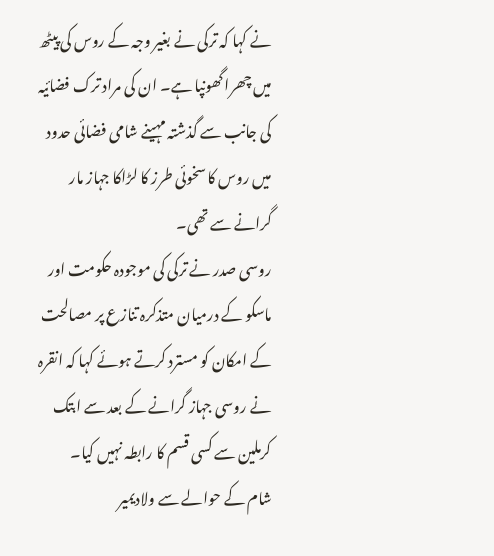نے کہا کہ ترکی نے بغیر وجہ کے روس کی پیٹھ میں چھرا گھونپا ہے۔ ان کی مراد ترک فضائیہ کی جانب سے گذشتہ مہینے شامی فضائی حدود میں روس کا سخوئی طرز کا لڑاکا جہاز مار گرانے سے تھی۔
روسی صدر نے ترکی کی موجودہ حکومت اور ماسکو کے درمیان متذکرہ تنازع پر مصالحت کے امکان کو مسترد کرتے ہوئے کہا کہ انقرہ نے روسی جہاز گرانے کے بعد سے ابتک کرملین سے کسی قسم کا رابطہ نہیں کیا۔
شام کے حوالے سے ولادیمیر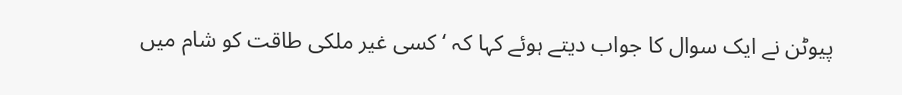پیوٹن نے ایک سوال کا جواب دیتے ہوئے کہا کہ ‘کسی غیر ملکی طاقت کو شام میں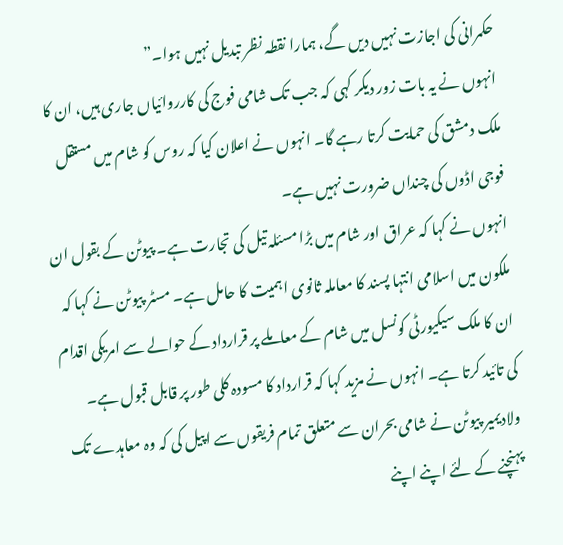حکمرانی کی اجازت نہیں دیں گے، ہمارا نقطہ نظر تبدیل نہیں ہوا۔”
انہوں نے یہ بات زور دیکر کہی کہ جب تک شامی فوج کی کارروائیاں جاری ہیں، ان کا ملک دمشق کی حمایت کرتا رہے گا۔ انہوں نے اعلان کیا کہ روس کو شام میں مستقل فوجی اڈوں کی چنداں ضرورت نہیں ہے۔
انہوں نے کہا کہ عراق اور شام میں بڑا مسئلہ تیل کی تجارت ہے۔ پیوٹن کے بقول ان ملکون میں اسلامی انتہا پسند کا معاملہ ثانوی اہمیت کا حامل ہے۔ مسٹر پیوٹن نے کہا کہ ان کا ملک سیکیورٹی کونسل میں شام کے معاملے پر قرارداد کے حوالے سے امریکی اقدام کی تائید کرتا ہے۔ انہوں نے مزید کہا کہ قرارداد کا مسودہ کلی طور پر قابل قبول ہے۔
ولادیمیر پیوٹن نے شامی بحران سے متعلق تمام فریقوں سے اپیل کی کہ وہ معاہدے تک پہنچنے کے لئے اپنے اپنے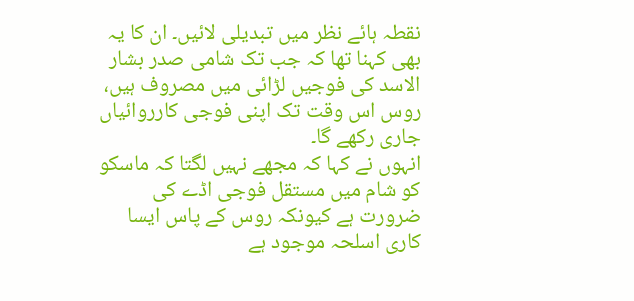نقطہ ہائے نظر میں تبدیلی لائیں۔ ان کا یہ بھی کہنا تھا کہ جب تک شامی صدر بشار الاسد کی فوجیں لڑائی میں مصروف ہیں، روس اس وقت تک اپنی فوجی کارروائیاں جاری رکھے گا۔
انہوں نے کہا کہ مجھے نہیں لگتا کہ ماسکو کو شام میں مستقل فوجی اڈے کی ضرورت ہے کیونکہ روس کے پاس ایسا کاری اسلحہ موجود ہے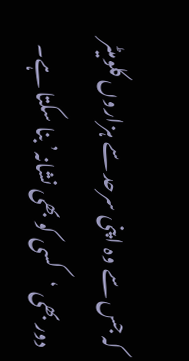کہ جس سے وہ اپنی سرحد سے ہزاروں کلومیٹر دور بھی ‘کسی کو بھی نشانہ’ بنا سکتا ہے۔